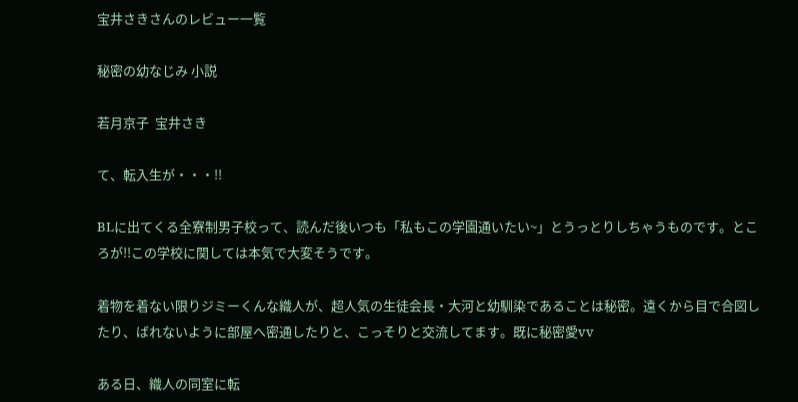宝井さきさんのレビュー一覧

秘密の幼なじみ 小説

若月京子  宝井さき

て、転入生が・・・!!

BLに出てくる全寮制男子校って、読んだ後いつも「私もこの学園通いたい~」とうっとりしちゃうものです。ところが!!この学校に関しては本気で大変そうです。

着物を着ない限りジミーくんな織人が、超人気の生徒会長・大河と幼馴染であることは秘密。遠くから目で合図したり、ばれないように部屋へ密通したりと、こっそりと交流してます。既に秘密愛vv

ある日、織人の同室に転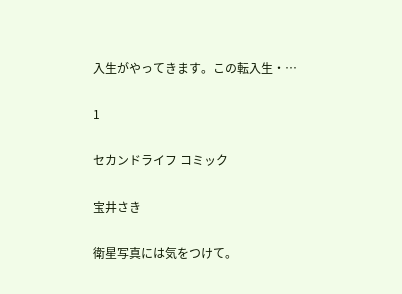入生がやってきます。この転入生・…

1

セカンドライフ コミック

宝井さき

衛星写真には気をつけて。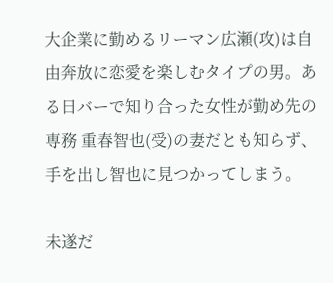大企業に勤めるリーマン広瀬(攻)は自由奔放に恋愛を楽しむタイプの男。ある日バーで知り合った女性が勤め先の専務 重春智也(受)の妻だとも知らず、手を出し智也に見つかってしまう。

未遂だ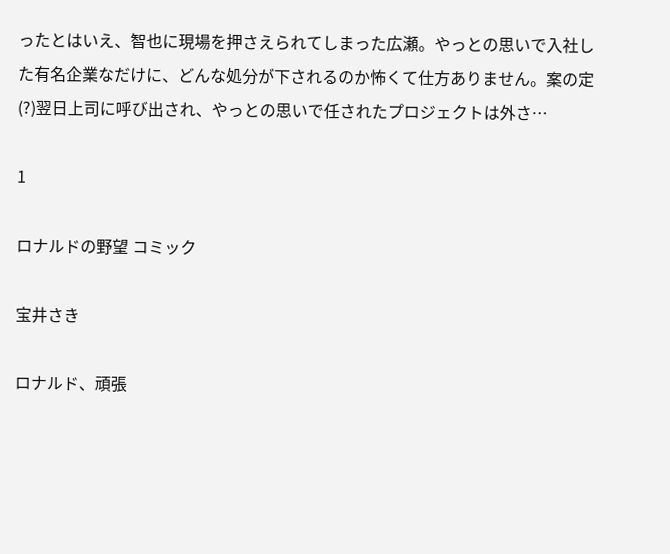ったとはいえ、智也に現場を押さえられてしまった広瀬。やっとの思いで入社した有名企業なだけに、どんな処分が下されるのか怖くて仕方ありません。案の定(?)翌日上司に呼び出され、やっとの思いで任されたプロジェクトは外さ…

1

ロナルドの野望 コミック

宝井さき

ロナルド、頑張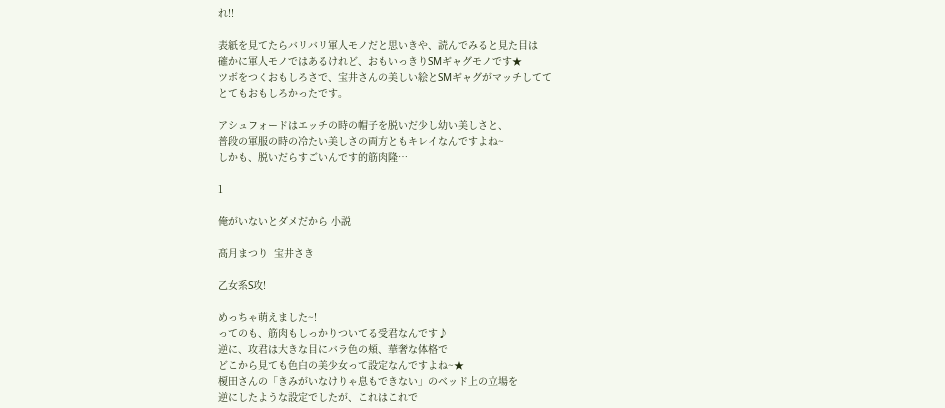れ!!

表紙を見てたらバリバリ軍人モノだと思いきや、読んでみると見た目は
確かに軍人モノではあるけれど、おもいっきりSMギャグモノです★
ツボをつくおもしろさで、宝井さんの美しい絵とSMギャグがマッチしてて
とてもおもしろかったです。

アシュフォードはエッチの時の帽子を脱いだ少し幼い美しさと、
普段の軍服の時の冷たい美しさの両方ともキレイなんですよね~
しかも、脱いだらすごいんです的筋肉隆…

1

俺がいないとダメだから 小説

髙月まつり  宝井さき

乙女系S攻!

めっちゃ萌えました~!
ってのも、筋肉もしっかりついてる受君なんです♪
逆に、攻君は大きな目にバラ色の頬、華奢な体格で
どこから見ても色白の美少女って設定なんですよね~★
榎田さんの「きみがいなけりゃ息もできない」のベッド上の立場を
逆にしたような設定でしたが、これはこれで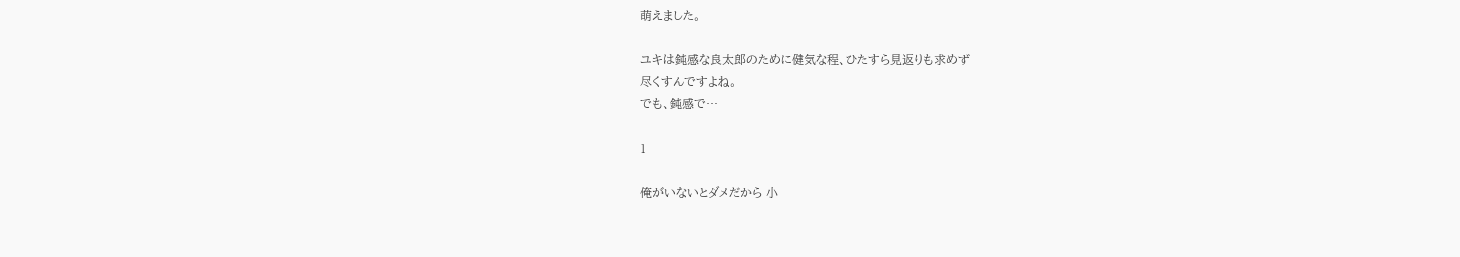萌えました。

ユキは鈍感な良太郎のために健気な程、ひたすら見返りも求めず
尽くすんですよね。
でも、鈍感で…

1

俺がいないとダメだから 小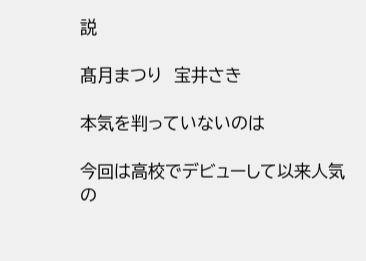説

髙月まつり  宝井さき

本気を判っていないのは

今回は高校でデビューして以来人気の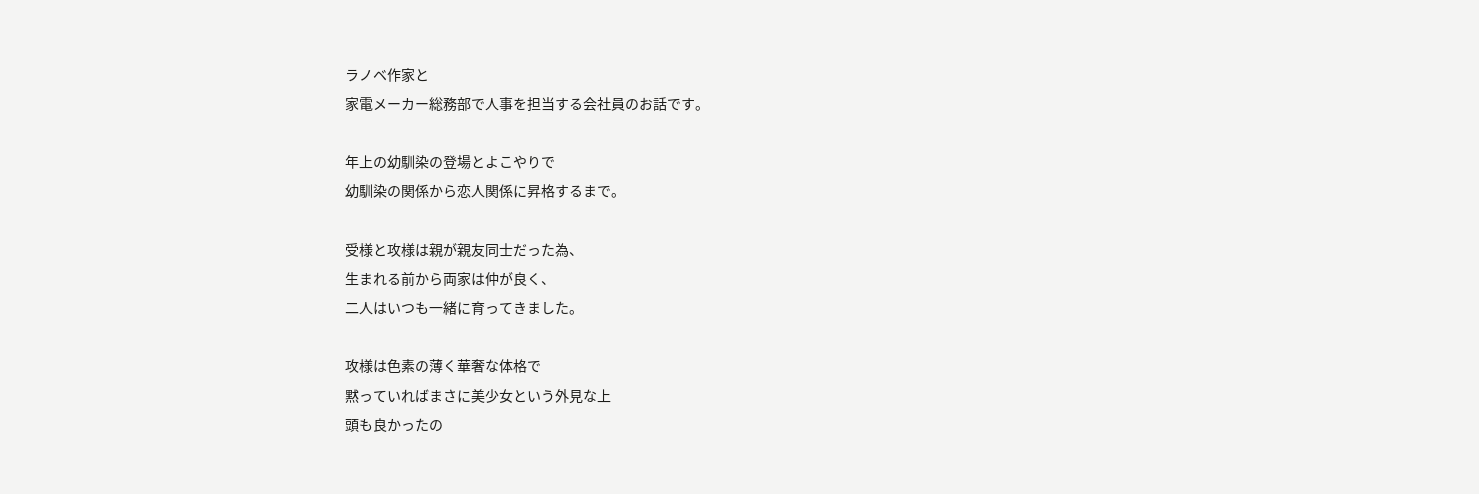ラノベ作家と
家電メーカー総務部で人事を担当する会社員のお話です。

年上の幼馴染の登場とよこやりで
幼馴染の関係から恋人関係に昇格するまで。

受様と攻様は親が親友同士だった為、
生まれる前から両家は仲が良く、
二人はいつも一緒に育ってきました。

攻様は色素の薄く華奢な体格で
黙っていればまさに美少女という外見な上
頭も良かったの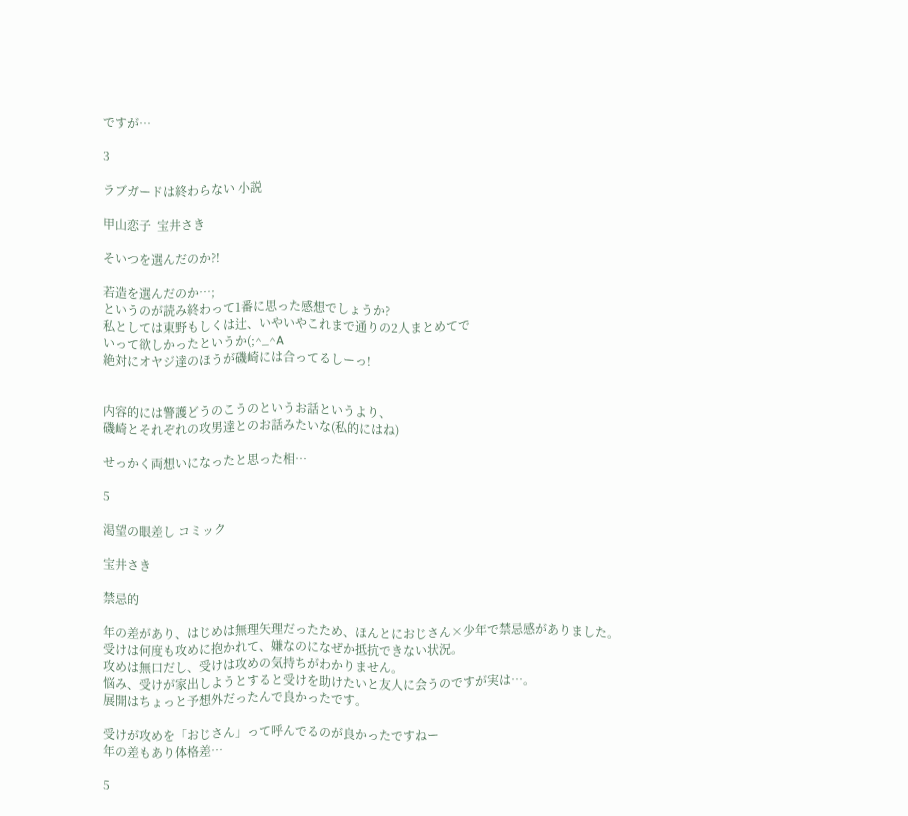ですが…

3

ラブガードは終わらない 小説

甲山恋子  宝井さき

そいつを選んだのか?!

若造を選んだのか…;
というのが読み終わって1番に思った感想でしょうか?
私としては東野もしくは辻、いやいやこれまで通りの2人まとめてで
いって欲しかったというか(;^_^A
絶対にオヤジ達のほうが磯崎には合ってるしーっ!


内容的には警護どうのこうのというお話というより、
磯崎とそれぞれの攻男達とのお話みたいな(私的にはね)

せっかく両想いになったと思った相…

5

渇望の眼差し コミック

宝井さき

禁忌的

年の差があり、はじめは無理矢理だったため、ほんとにおじさん×少年で禁忌感がありました。
受けは何度も攻めに抱かれて、嫌なのになぜか抵抗できない状況。
攻めは無口だし、受けは攻めの気持ちがわかりません。
悩み、受けが家出しようとすると受けを助けたいと友人に会うのですが実は…。
展開はちょっと予想外だったんで良かったです。

受けが攻めを「おじさん」って呼んでるのが良かったですねー
年の差もあり体格差…

5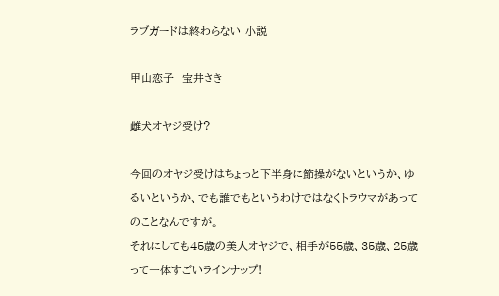ラブガードは終わらない 小説

甲山恋子  宝井さき

雌犬オヤジ受け?

今回のオヤジ受けはちょっと下半身に節操がないというか、ゆるいというか、でも誰でもというわけではなくトラウマがあってのことなんですが。
それにしても45歳の美人オヤジで、相手が55歳、35歳、25歳って一体すごいラインナップ!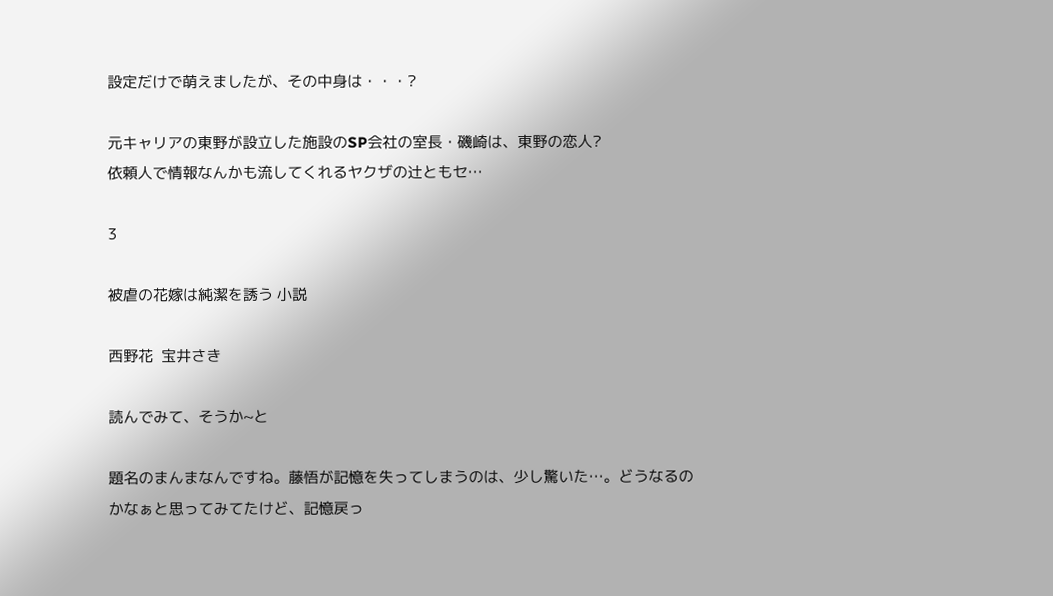設定だけで萌えましたが、その中身は・・・?

元キャリアの東野が設立した施設のSP会社の室長・磯崎は、東野の恋人?
依頼人で情報なんかも流してくれるヤクザの辻ともセ…

3

被虐の花嫁は純潔を誘う 小説

西野花  宝井さき

読んでみて、そうか~と

題名のまんまなんですね。藤悟が記憶を失ってしまうのは、少し驚いた…。どうなるのかなぁと思ってみてたけど、記憶戻っ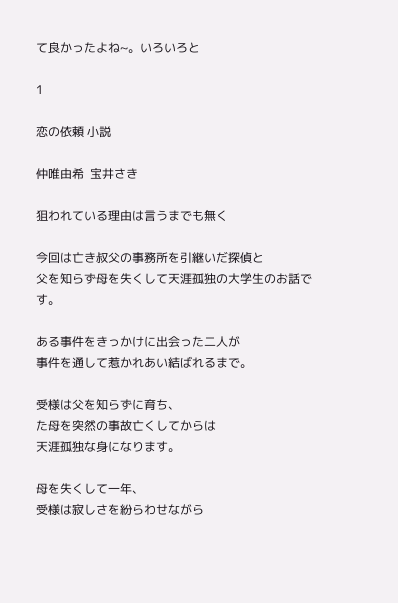て良かったよね~。いろいろと

1

恋の依頼 小説

仲唯由希  宝井さき

狙われている理由は言うまでも無く

今回は亡き叔父の事務所を引継いだ探偵と
父を知らず母を失くして天涯孤独の大学生のお話です。

ある事件をきっかけに出会った二人が
事件を通して惹かれあい結ばれるまで。

受様は父を知らずに育ち、
た母を突然の事故亡くしてからは
天涯孤独な身になります。

母を失くして一年、
受様は寂しさを紛らわせながら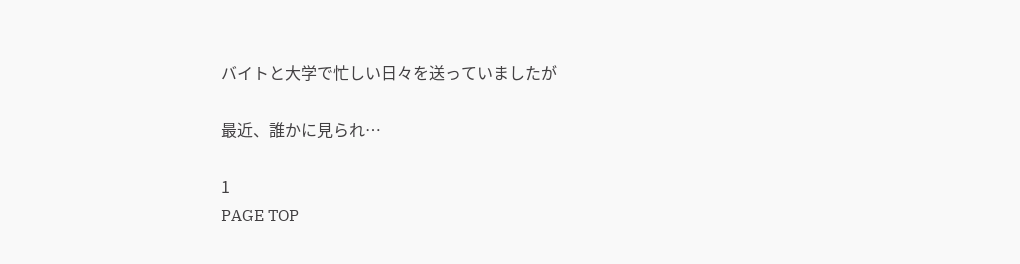バイトと大学で忙しい日々を送っていましたが

最近、誰かに見られ…

1
PAGE TOP